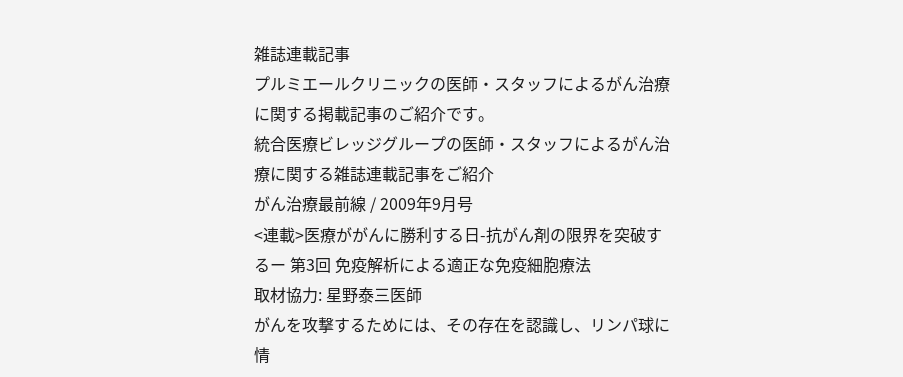雑誌連載記事
プルミエールクリニックの医師・スタッフによるがん治療に関する掲載記事のご紹介です。
統合医療ビレッジグループの医師・スタッフによるがん治療に関する雑誌連載記事をご紹介
がん治療最前線 / 2009年9月号
<連載>医療ががんに勝利する日-抗がん剤の限界を突破するー 第3回 免疫解析による適正な免疫細胞療法
取材協力: 星野泰三医師
がんを攻撃するためには、その存在を認識し、リンパ球に情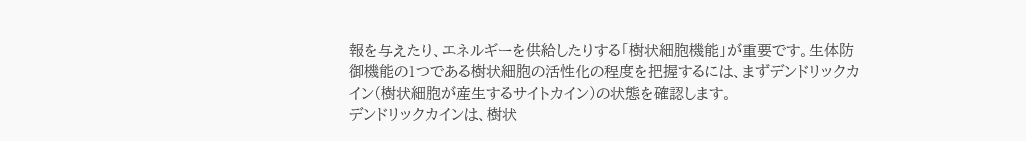報を与えたり、エネルギーを供給したりする「樹状細胞機能」が重要です。生体防御機能の1つである樹状細胞の活性化の程度を把握するには、まずデンドリックカイン(樹状細胞が産生するサイトカイン)の状態を確認します。
デンドリックカインは、樹状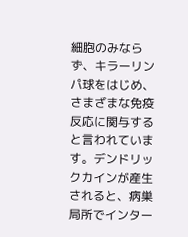細胞のみならず、キラーリンパ球をはじめ、さまざまな免疫反応に関与すると言われています。デンドリックカインが産生されると、病巣局所でインター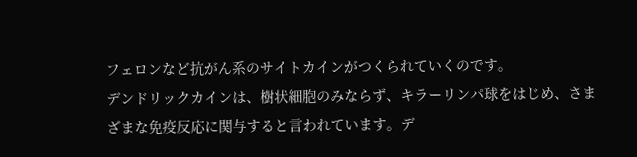フェロンなど抗がん系のサイトカインがつくられていくのです。
デンドリックカインは、樹状細胞のみならず、キラーリンパ球をはじめ、さまざまな免疫反応に関与すると言われています。デ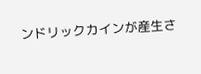ンドリックカインが産生さ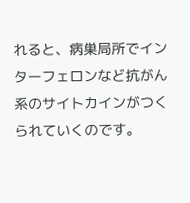れると、病巣局所でインターフェロンなど抗がん系のサイトカインがつくられていくのです。